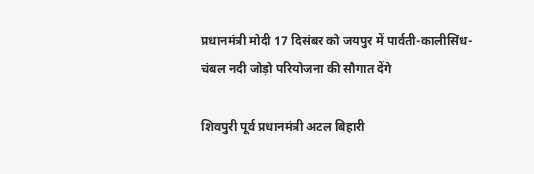प्रधानमंत्री मोदी 17 दिसंबर को जयपुर में पार्वती-कालीसिंध-चंबल नदी जोड़ो परियोजना की सौगात देंगे

शिवपुरी पूर्व प्रधानमंत्री अटल बिहारी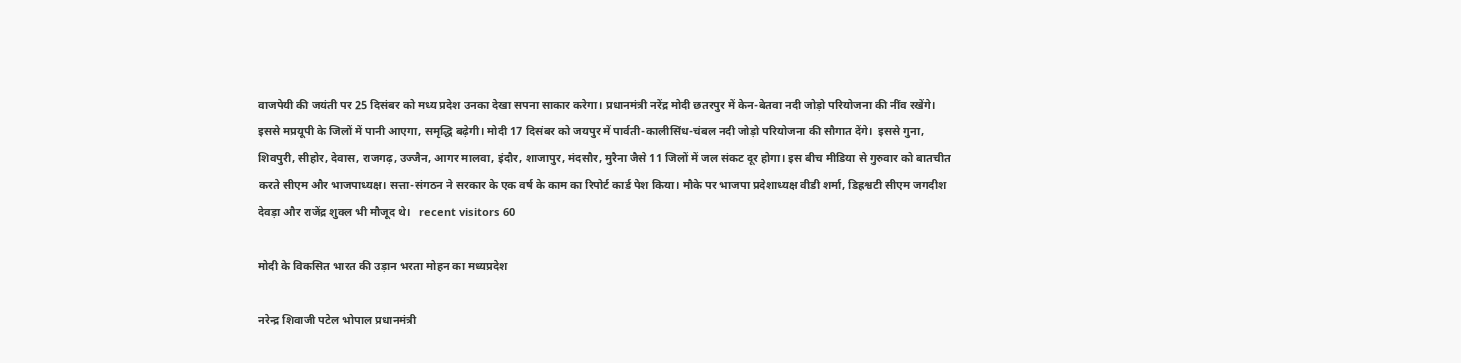वाजपेयी की जयंती पर 25 दिसंबर को मध्य प्रदेश उनका देखा सपना साकार करेगा। प्रधानमंत्री नरेंद्र मोदी छतरपुर में केन-बेतवा नदी जोड़ो परियोजना की नींव रखेंगे। इससे मप्रयूपी के जिलों में पानी आएगा, समृद्धि बढ़ेगी। मोदी 17 दिसंबर को जयपुर में पार्वती-कालीसिंध-चंबल नदी जोड़ो परियोजना की सौगात देंगे।  इससे गुना, शिवपुरी, सीहोर, देवास, राजगढ़, उज्जैन, आगर मालवा, इंदौर, शाजापुर, मंदसौर, मुरैना जैसे 11 जिलों में जल संकट दूर होगा। इस बीच मीडिया से गुरुवार को बातचीत करते सीएम और भाजपाध्यक्ष। सत्ता-संगठन ने सरकार के एक वर्ष के काम का रिपोर्ट कार्ड पेश किया। मौके पर भाजपा प्रदेशाध्यक्ष वीडी शर्मा, डिह्रश्वटी सीएम जगदीश देवड़ा और राजेंद्र शुक्ल भी मौजूद थे।   recent visitors 60

मोदी के विकसित भारत की उड़ान भरता मोहन का मध्यप्रदेश

नरेन्द्र शिवाजी पटेल भोपाल प्रधानमंत्री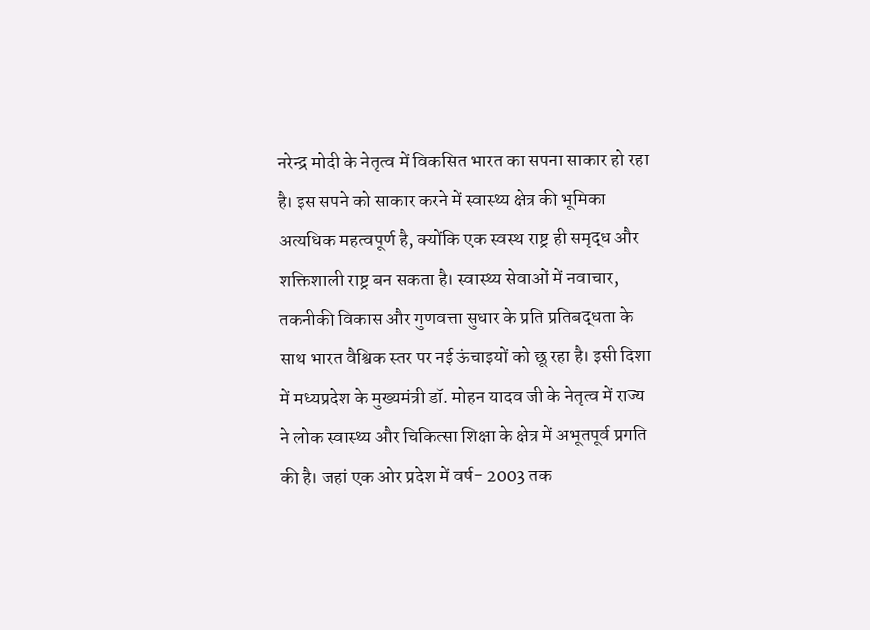नरेन्द्र मोदी के नेतृत्व में विकसित भारत का सपना साकार हो रहा है। इस सपने को साकार करने में स्वास्थ्य क्षेत्र की भूमिका अत्यधिक महत्वपूर्ण है, क्योंकि एक स्वस्थ राष्ट्र ही समृद्ध और शक्तिशाली राष्ट्र बन सकता है। स्वास्थ्य सेवाओं में नवाचार, तकनीकी विकास और गुणवत्ता सुधार के प्रति प्रतिबद्धता के साथ भारत वैश्विक स्तर पर नई ऊंचाइयों को छू रहा है। इसी दिशा में मध्यप्रदेश के मुख्यमंत्री डॉ. मोहन यादव जी के नेतृत्व में राज्य ने लोक स्वास्थ्य और चिकित्सा शिक्षा के क्षेत्र में अभूतपूर्व प्रगति की है। जहां एक ओर प्रदेश में वर्ष- 2003 तक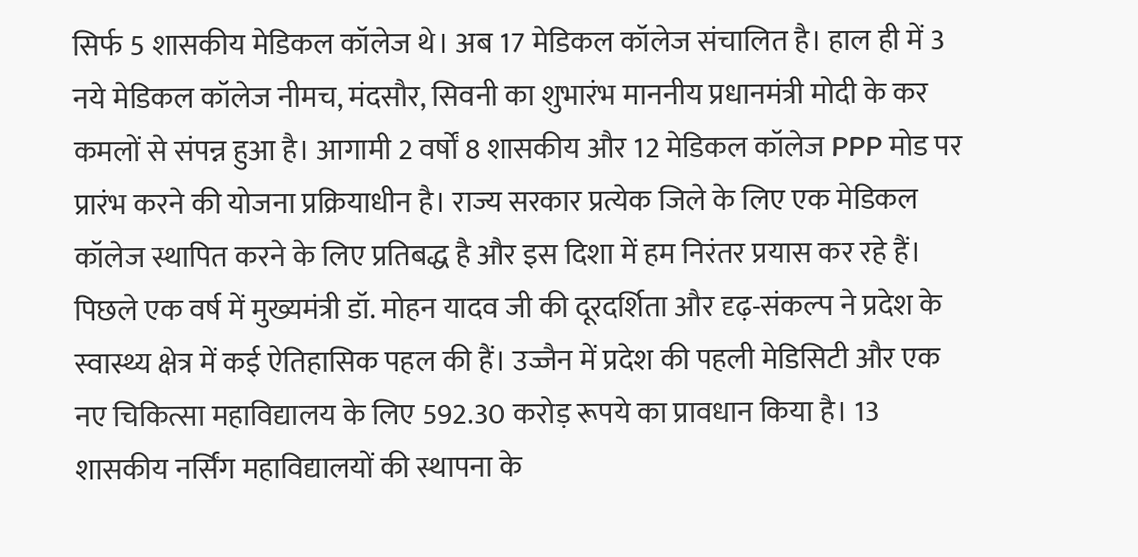सिर्फ 5 शासकीय मेडिकल कॉलेज थे। अब 17 मेडिकल कॉलेज संचालित है। हाल ही में 3 नये मेडिकल कॉलेज नीमच, मंदसौर, सिवनी का शुभारंभ माननीय प्रधानमंत्री मोदी के कर कमलों से संपन्न हुआ है। आगामी 2 वर्षों 8 शासकीय और 12 मेडिकल कॉलेज PPP मोड पर प्रारंभ करने की योजना प्रक्रियाधीन है। राज्य सरकार प्रत्येक जिले के लिए एक मेडिकल कॉलेज स्थापित करने के लिए प्रतिबद्ध है और इस दिशा में हम निरंतर प्रयास कर रहे हैं। पिछले एक वर्ष में मुख्यमंत्री डॉ. मोहन यादव जी की दूरदर्शिता और दृढ़-संकल्प ने प्रदेश के स्वास्थ्य क्षेत्र में कई ऐतिहासिक पहल की हैं। उज्जैन में प्रदेश की पहली मेडिसिटी और एक नए चिकित्सा महाविद्यालय के लिए 592.30 करोड़ रूपये का प्रावधान किया है। 13 शासकीय नर्सिंग महाविद्यालयों की स्थापना के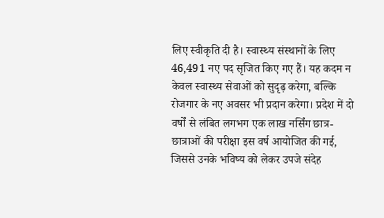लिए स्वीकृति दी है। स्वास्थ्य संस्थानों के लिए 46,491 नए पद सृजित किए गए हैं। यह कदम न केवल स्वास्थ्य सेवाओं को सुदृढ़ करेगा, बल्कि रोजगार के नए अवसर भी प्रदान करेगा। प्रदेश में दो वर्षों से लंबित लगभग एक लाख नर्सिंग छात्र-छात्राओं की परीक्षा इस वर्ष आयोजित की गई, जिससे उनके भविष्य को लेकर उपजे संदेह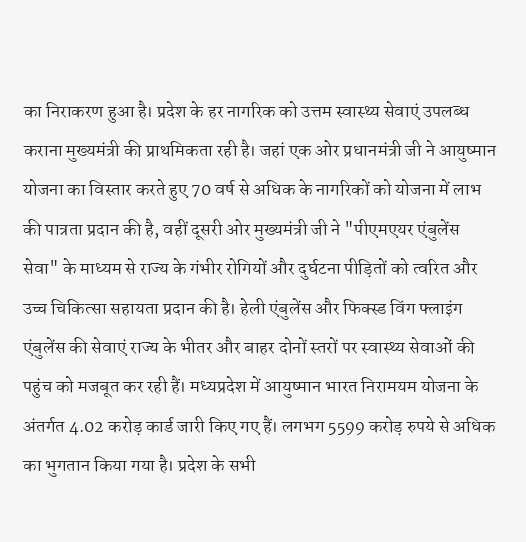का निराकरण हुआ है। प्रदेश के हर नागरिक को उत्तम स्वास्थ्य सेवाएं उपलब्ध कराना मुख्यमंत्री की प्राथमिकता रही है। जहां एक ओर प्रधानमंत्री जी ने आयुष्मान योजना का विस्तार करते हुए 70 वर्ष से अधिक के नागरिकों को योजना में लाभ की पात्रता प्रदान की है, वहीं दूसरी ओर मुख्यमंत्री जी ने "पीएमएयर एंबुलेंस सेवा" के माध्यम से राज्य के गंभीर रोगियों और दुर्घटना पीड़ितों को त्वरित और उच्च चिकित्सा सहायता प्रदान की है। हेली एंबुलेंस और फिक्स्ड विंग फ्लाइंग एंबुलेंस की सेवाएं राज्य के भीतर और बाहर दोनों स्तरों पर स्वास्थ्य सेवाओं की पहुंच को मजबूत कर रही हैं। मध्यप्रदेश में आयुष्मान भारत निरामयम योजना के अंतर्गत 4.02 करोड़ कार्ड जारी किए गए हैं। लगभग 5599 करोड़ रुपये से अधिक का भुगतान किया गया है। प्रदेश के सभी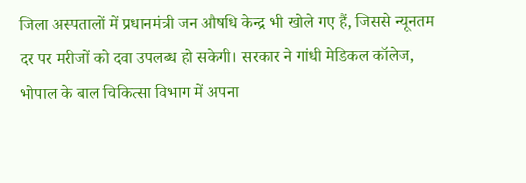जिला अस्पतालों में प्रधानमंत्री जन औषधि केन्द्र भी खोले गए हैं, जिससे न्यूनतम दर पर मरीजों को दवा उपलब्ध हो सकेगी। सरकार ने गांधी मेडिकल कॉलेज, भोपाल के बाल चिकित्सा विभाग में अपना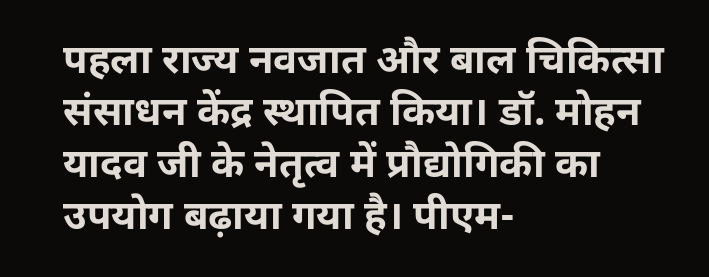पहला राज्य नवजात और बाल चिकित्सा संसाधन केंद्र स्थापित किया। डॉ. मोहन यादव जी के नेतृत्व में प्रौद्योगिकी का उपयोग बढ़ाया गया है। पीएम-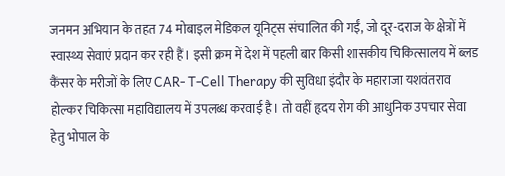जनमन अभियान के तहत 74 मोबाइल मेडिकल यूनिट्स संचालित की गईं, जो दूर-दराज के क्षेत्रों में स्वास्थ्य सेवाएं प्रदान कर रही हैं। इसी क्रम में देश में पहली बार किसी शासकीय चिकित्सालय में ब्लड कैंसर के मरीजों के लिए CAR- T-Cell Therapy की सुविधा इंदौर के महाराजा यशवंतराव होल्कर चिकित्सा महाविद्यालय में उपलब्ध करवाई है। तो वहीं हृदय रोग की आधुनिक उपचार सेवा हेतु भोपाल के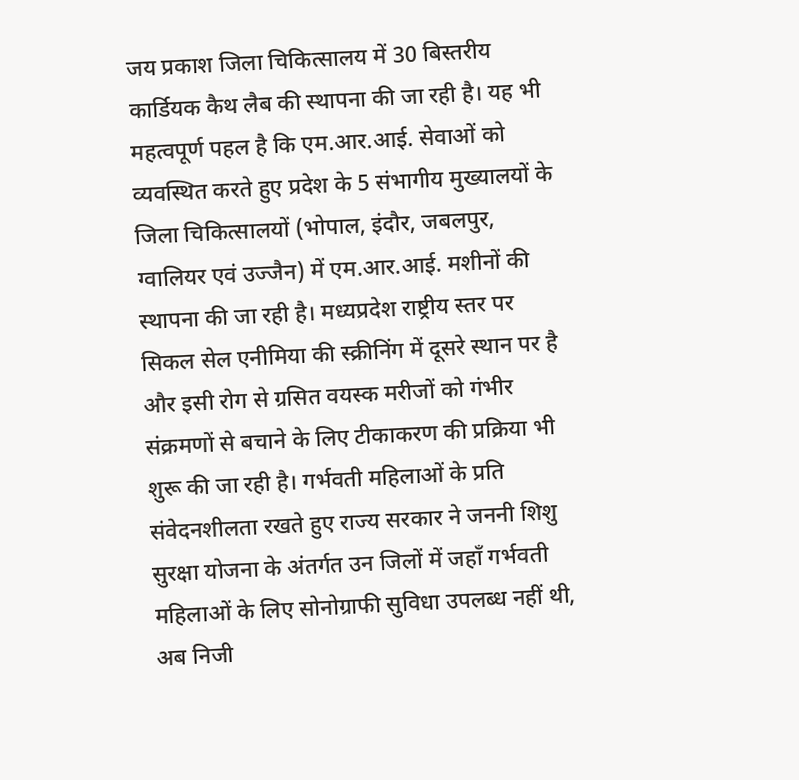जय प्रकाश जिला चिकित्सालय में 30 बिस्तरीय कार्डियक कैथ लैब की स्थापना की जा रही है। यह भी महत्वपूर्ण पहल है कि एम.आर.आई. सेवाओं को व्यवस्थित करते हुए प्रदेश के 5 संभागीय मुख्यालयों के जिला चिकित्सालयों (भोपाल, इंदौर, जबलपुर, ग्वालियर एवं उज्जैन) में एम.आर.आई. मशीनों की स्थापना की जा रही है। मध्यप्रदेश राष्ट्रीय स्तर पर सिकल सेल एनीमिया की स्क्रीनिंग में दूसरे स्थान पर है और इसी रोग से ग्रसित वयस्क मरीजों को गंभीर संक्रमणों से बचाने के लिए टीकाकरण की प्रक्रिया भी शुरू की जा रही है। गर्भवती महिलाओं के प्रति संवेदनशीलता रखते हुए राज्य सरकार ने जननी शिशु सुरक्षा योजना के अंतर्गत उन जिलों में जहाँ गर्भवती महिलाओं के लिए सोनोग्राफी सुविधा उपलब्ध नहीं थी, अब निजी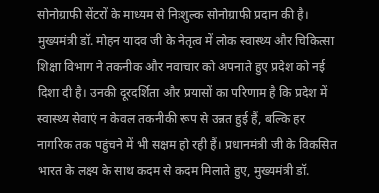सोनोग्राफी सेंटरों के माध्यम से निःशुल्क सोनोग्राफी प्रदान की है। मुख्यमंत्री डॉ. मोहन यादव जी के नेतृत्व में लोक स्वास्थ्य और चिकित्सा शिक्षा विभाग ने तकनीक और नवाचार को अपनाते हुए प्रदेश को नई दिशा दी है। उनकी दूरदर्शिता और प्रयासों का परिणाम है कि प्रदेश में स्वास्थ्य सेवाएं न केवल तकनीकी रूप से उन्नत हुई हैं, बल्कि हर नागरिक तक पहुंचने में भी सक्षम हो रही हैं। प्रधानमंत्री जी के विकसित भारत के लक्ष्य के साथ कदम से कदम मिलाते हुए, मुख्यमंत्री डॉ.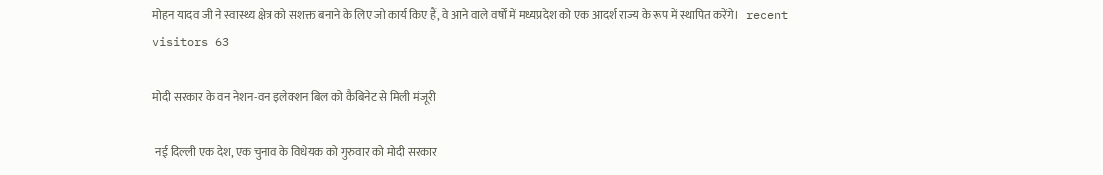मोहन यादव जी ने स्वास्थ्य क्षेत्र को सशक्त बनाने के लिए जो कार्य किए हैं, वे आने वाले वर्षों में मध्यप्रदेश को एक आदर्श राज्य के रूप में स्थापित करेंगे।   recent visitors 63

मोदी सरकार के वन नेशन-वन इलेक्शन बिल को कैबिनेट से मिली मंजूरी

 नई दिल्ली एक देश, एक चुनाव के विधेयक को गुरुवार को मोदी सरकार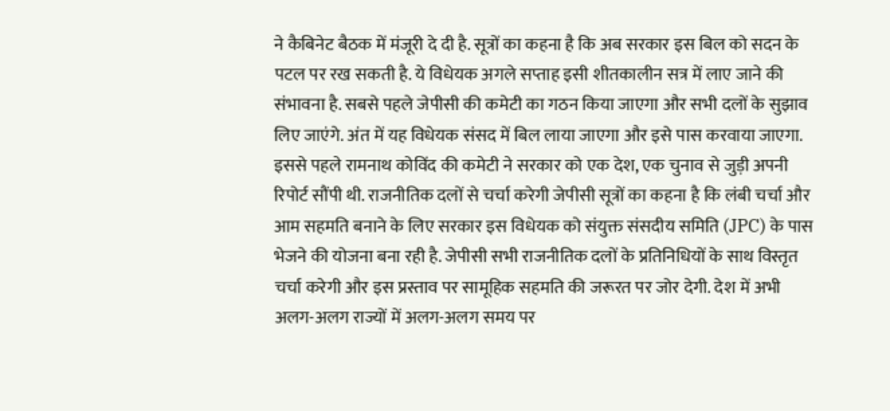ने कैबिनेट बैठक में मंजूरी दे दी है. सूत्रों का कहना है कि अब सरकार इस बिल को सदन के पटल पर रख सकती है. ये विधेयक अगले सप्ताह इसी शीतकालीन सत्र में लाए जाने की संभावना है. सबसे पहले जेपीसी की कमेटी का गठन किया जाएगा और सभी दलों के सुझाव लिए जाएंगे. अंत में यह विधेयक संसद में बिल लाया जाएगा और इसे पास करवाया जाएगा. इससे पहले रामनाथ कोविंद की कमेटी ने सरकार को एक देश, एक चुनाव से जुड़ी अपनी रिपोर्ट सौंपी थी. राजनीतिक दलों से चर्चा करेगी जेपीसी सूत्रों का कहना है कि लंबी चर्चा और आम सहमति बनाने के लिए सरकार इस विधेयक को संयुक्त संसदीय समिति (JPC) के पास भेजने की योजना बना रही है. जेपीसी सभी राजनीतिक दलों के प्रतिनिधियों के साथ विस्तृत चर्चा करेगी और इस प्रस्ताव पर सामूहिक सहमति की जरूरत पर जोर देगी. देश में अभी अलग-अलग राज्यों में अलग-अलग समय पर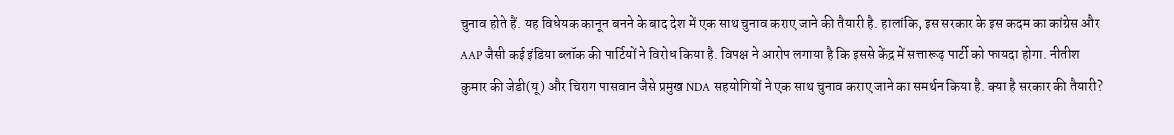चुनाव होते हैं. यह विधेयक कानून बनने के बाद देश में एक साथ चुनाव कराए जाने की तैयारी है. हालांकि, इस सरकार के इस कदम का कांग्रेस और AAP जैसी कई इंडिया ब्लॉक की पार्टियों ने विरोध किया है. विपक्ष ने आरोप लगाया है कि इससे केंद्र में सत्तारूढ़ पार्टी को फायदा होगा. नीतीश कुमार की जेडी(यू) और चिराग पासवान जैसे प्रमुख NDA सहयोगियों ने एक साथ चुनाव कराए जाने का समर्थन किया है. क्या है सरकार की तैयारी?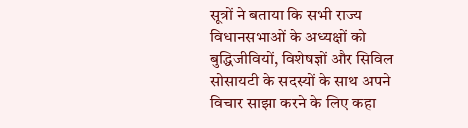सूत्रों ने बताया कि सभी राज्य विधानसभाओं के अध्यक्षों को बुद्धिजीवियों, विशेषज्ञों और सिविल सोसायटी के सदस्यों के साथ अपने विचार साझा करने के लिए कहा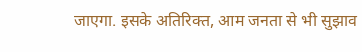जाएगा. इसके अतिरिक्त, आम जनता से भी सुझाव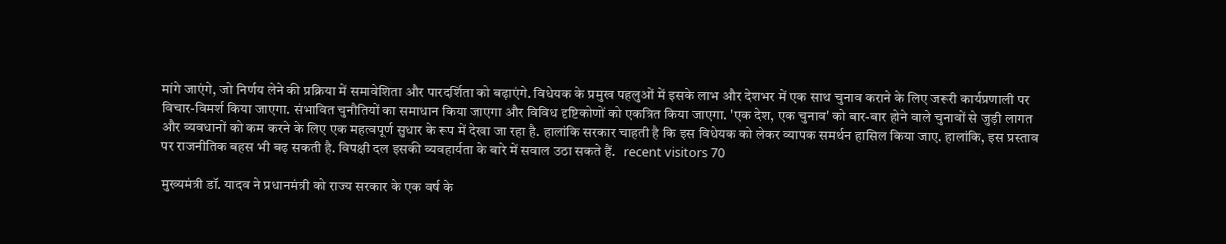मांगे जाएंगे, जो निर्णय लेने की प्रक्रिया में समावेशिता और पारदर्शिता को बढ़ाएंगे. विधेयक के प्रमुख पहलुओं में इसके लाभ और देशभर में एक साथ चुनाव कराने के लिए जरूरी कार्यप्रणाली पर विचार-विमर्श किया जाएगा. संभावित चुनौतियों का समाधान किया जाएगा और विविध दृष्टिकोणों को एकत्रित किया जाएगा. 'एक देश, एक चुनाव' को बार-बार होने वाले चुनावों से जुड़ी लागत और व्यवधानों को कम करने के लिए एक महत्वपूर्ण सुधार के रूप में देखा जा रहा है. हालांकि सरकार चाहती है कि इस विधेयक को लेकर व्यापक समर्थन हासिल किया जाए. हालांकि, इस प्रस्ताव पर राजनीतिक बहस भी बढ़ सकती है. विपक्षी दल इसकी व्यवहार्यता के बारे में सवाल उठा सकते हैं.   recent visitors 70

मुख्यमंत्री डॉ. यादव ने प्रधानमंत्री को राज्य सरकार के एक वर्ष के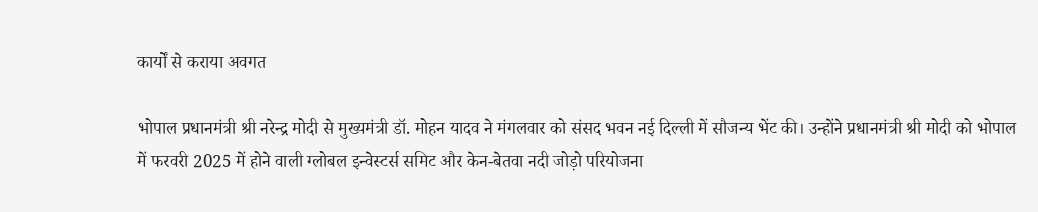कार्यों से कराया अवगत

भोपाल प्रधानमंत्री श्री नरेन्द्र मोदी से मुख्यमंत्री डॉ. मोहन यादव ने मंगलवार को संसद भवन नई दिल्ली में सौजन्य भेंट की। उन्होंने प्रधानमंत्री श्री मोदी को भोपाल में फरवरी 2025 में होने वाली ग्लोबल इन्वेस्टर्स समिट और केन-बेतवा नदी जोड़ो परियोजना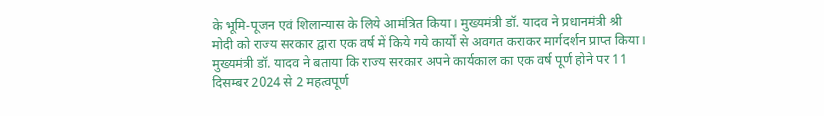के भूमि-पूजन एवं शिलान्यास के लिये आमंत्रित किया। मुख्यमंत्री डॉ. यादव ने प्रधानमंत्री श्री मोदी को राज्य सरकार द्वारा एक वर्ष में किये गये कार्यों से अवगत कराकर मार्गदर्शन प्राप्त किया। मुख्यमंत्री डॉ. यादव ने बताया कि राज्य सरकार अपने कार्यकाल का एक वर्ष पूर्ण होने पर 11 दिसम्बर 2024 से 2 महत्वपूर्ण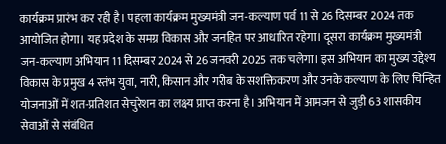कार्यक्रम प्रारंभ कर रही है। पहला कार्यक्रम मुख्यमंत्री जन-कल्याण पर्व 11 से 26 दिसम्बर 2024 तक आयोजित होगा। यह प्रदेश के समग्र विकास और जनहित पर आधारित रहेगा। दूसरा कार्यक्रम मुख्यमंत्री जन-कल्याण अभियान 11 दिसम्बर 2024 से 26 जनवरी 2025 तक चलेगा। इस अभियान का मुख्य उद्देश्य विकास के प्रमुख 4 स्तंभ युवा, नारी, किसान और गरीब के सशक्तिकरण और उनके कल्याण के लिए चिन्हित योजनाओं में शत-प्रतिशत सेचुरेशन का लक्ष्य प्राप्त करना है। अभियान में आमजन से जुड़ी 63 शासकीय सेवाओं से संबंधित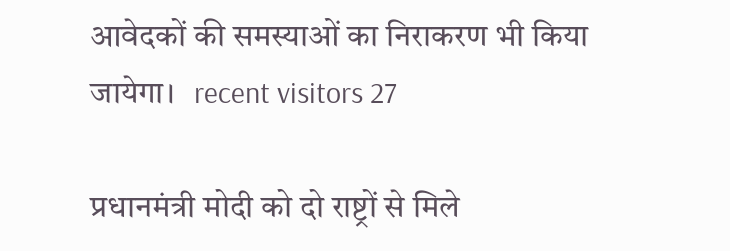आवेदकों की समस्याओं का निराकरण भी किया जायेगा।   recent visitors 27

प्रधानमंत्री मोदी को दो राष्ट्रों से मिले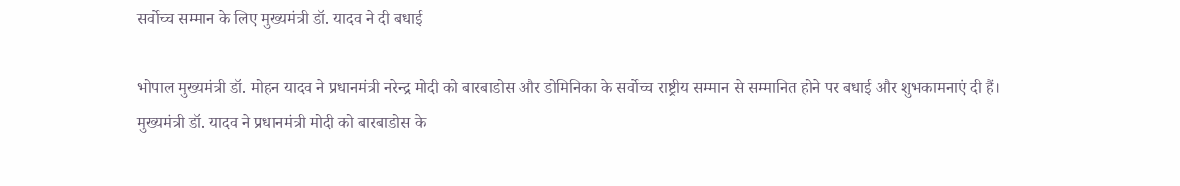सर्वोच्च सम्मान के लिए मुख्यमंत्री डॉ. यादव ने दी बधाई

भोपाल मुख्यमंत्री डॉ. मोहन यादव ने प्रधानमंत्री नरेन्द्र मोदी को बारबाडोस और डोमिनिका के सर्वोच्च राष्ट्रीय सम्मान से सम्मानित होने पर बधाई और शुभकामनाएं दी हैं। मुख्यमंत्री डॉ. यादव ने प्रधानमंत्री मोदी को बारबाडोस के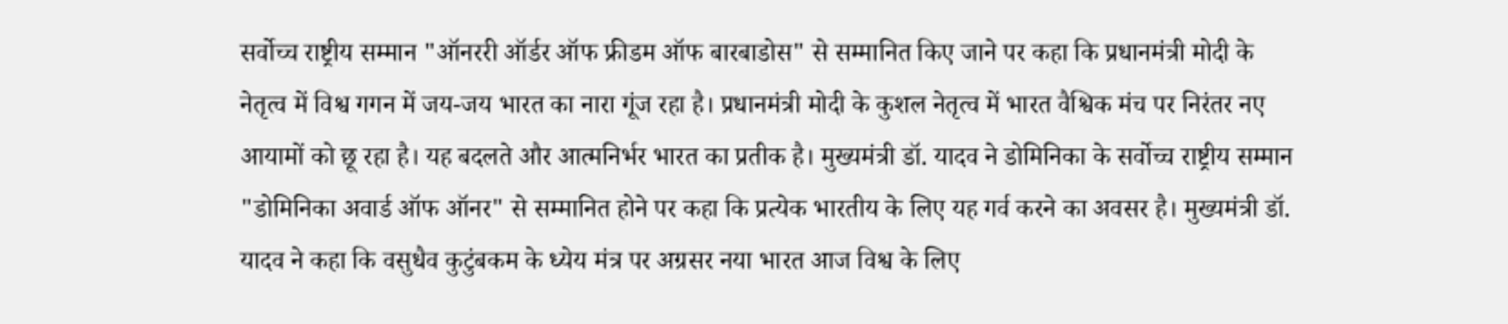सर्वोच्च राष्ट्रीय सम्मान "ऑनररी ऑर्डर ऑफ फ्रीडम ऑफ बारबाडोस" से सम्मानित किए जाने पर कहा कि प्रधानमंत्री मोदी के नेतृत्व में विश्व गगन में जय-जय भारत का नारा गूंज रहा है। प्रधानमंत्री मोदी के कुशल नेतृत्व में भारत वैश्विक मंच पर निरंतर नए आयामों को छू रहा है। यह बदलते और आत्मनिर्भर भारत का प्रतीक है। मुख्यमंत्री डॉ. यादव ने डोमिनिका के सर्वोच्च राष्ट्रीय सम्मान "डोमिनिका अवार्ड ऑफ ऑनर" से सम्मानित होने पर कहा कि प्रत्येक भारतीय के लिए यह गर्व करने का अवसर है। मुख्यमंत्री डॉ. यादव ने कहा कि वसुधैव कुटुंबकम के ध्येय मंत्र पर अग्रसर नया भारत आज विश्व के लिए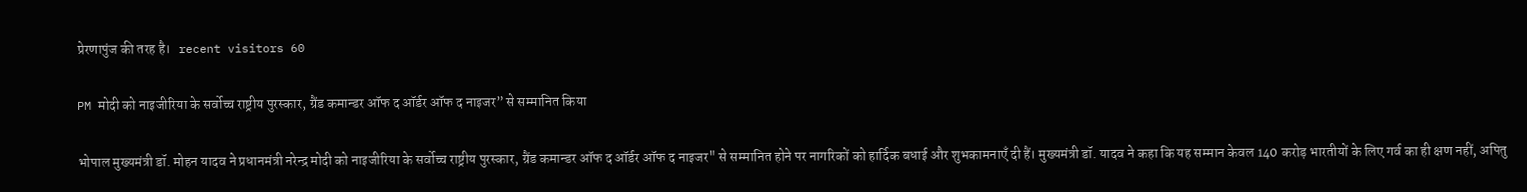प्रेरणापुंज की तरह है।   recent visitors 60

PM मोदी को नाइजीरिया के सर्वोच्च राष्ट्रीय पुरस्कार, ग्रैंड कमान्डर ऑफ द ऑर्डर ऑफ द नाइजर” से सम्मानित किया

भोपाल मुख्यमंत्री डॉ. मोहन यादव ने प्रधानमंत्री नरेन्द्र मोदी को नाइजीरिया के सर्वोच्च राष्ट्रीय पुरस्कार, ग्रैंड कमान्डर ऑफ द ऑर्डर ऑफ द नाइजर" से सम्मानित होने पर नागरिकों को हार्दिक बधाई और शुभकामनाएँ दी हैं। मुख्यमंत्री डॉ. यादव ने कहा कि यह सम्मान केवल 140 करोड़ भारतीयों के लिए गर्व का ही क्षण नहीं, अपितु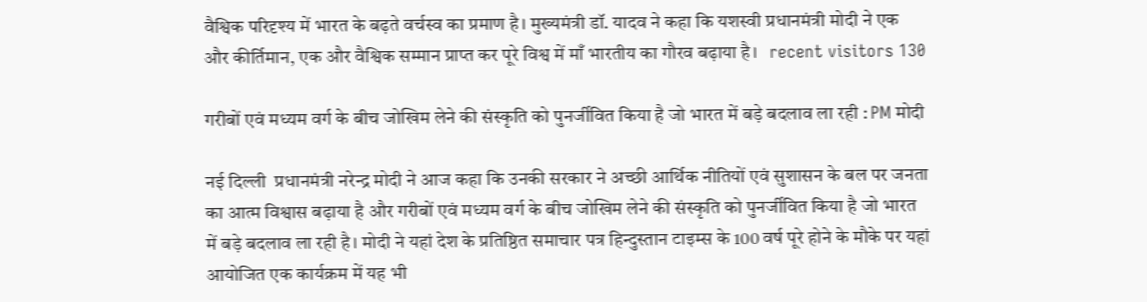वैश्विक परिदृश्य में भारत के बढ़ते वर्चस्व का प्रमाण है। मुख्यमंत्री डॉ. यादव ने कहा कि यशस्वी प्रधानमंत्री मोदी ने एक और कीर्तिमान, एक और वैश्विक सम्मान प्राप्त कर पूरे विश्व में माँ भारतीय का गौरव बढ़ाया है।   recent visitors 130

गरीबों एवं मध्यम वर्ग के बीच जोखिम लेने की संस्कृति को पुनर्जीवित किया है जो भारत में बड़े बदलाव ला रही : PM मोदी

नई दिल्ली  प्रधानमंत्री नरेन्द्र मोदी ने आज कहा कि उनकी सरकार ने अच्छी आर्थिक नीतियों एवं सुशासन के बल पर जनता का आत्म विश्वास बढ़ाया है और गरीबों एवं मध्यम वर्ग के बीच जोखिम लेने की संस्कृति को पुनर्जीवित किया है जो भारत में बड़े बदलाव ला रही है। मोदी ने यहां देश के प्रतिष्ठित समाचार पत्र हिन्दुस्तान टाइम्स के 100 वर्ष पूरे होने के मौके पर यहां आयोजित एक कार्यक्रम में यह भी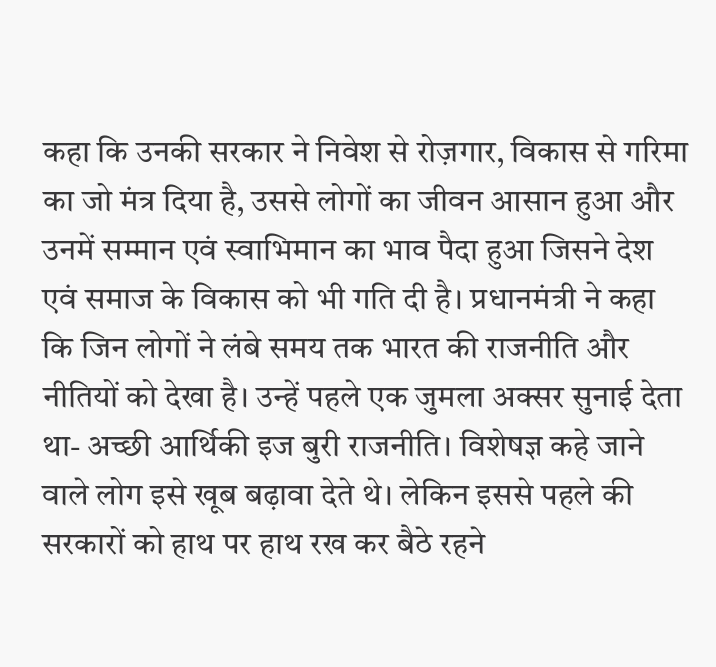कहा कि उनकी सरकार ने निवेश से रोज़गार, विकास से गरिमा का जो मंत्र दिया है, उससे लोगों का जीवन आसान हुआ और उनमें सम्मान एवं स्वाभिमान का भाव पैदा हुआ जिसने देश एवं समाज के विकास को भी गति दी है। प्रधानमंत्री ने कहा कि जिन लोगों ने लंबे समय तक भारत की राजनीति और नीतियों को देखा है। उन्हें पहले एक जुमला अक्सर सुनाई देता था- अच्छी आर्थिकी इज बुरी राजनीति। विशेषज्ञ कहे जाने वाले लोग इसे खूब बढ़ावा देते थे। लेकिन इससे पहले की सरकारों को हाथ पर हाथ रख कर बैठे रहने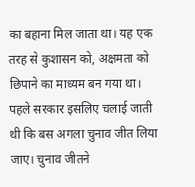का बहाना मिल जाता था। यह एक तरह से कुशासन को, अक्षमता को छिपाने का माध्यम बन गया था। पहले सरकार इसलिए चलाई जाती थी कि बस अगला चुनाव जीत लिया जाए। चुनाव जीतने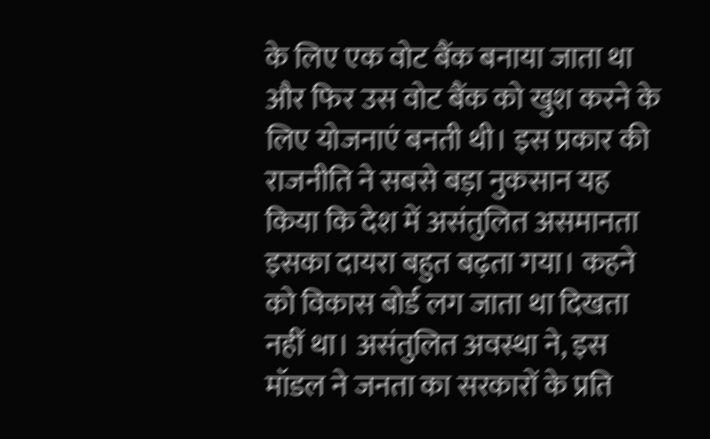के लिए एक वोट बैंक बनाया जाता था और फिर उस वोट बैंक को खुश करने के लिए योजनाएं बनती थी। इस प्रकार की राजनीति ने सबसे बड़ा नुकसान यह किया कि देश में असंतुलित असमानता इसका दायरा बहुत बढ़ता गया। कहने को विकास बोर्ड लग जाता था दिखता नहीं था। असंतुलित अवस्था ने, इस मॉडल ने जनता का सरकारों के प्रति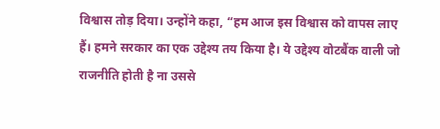विश्वास तोड़ दिया। उन्होंने कहा, “हम आज इस विश्वास को वापस लाए हैं। हमने सरकार का एक उद्देश्य तय किया है। ये उद्देश्य वोटबैंक वाली जो राजनीति होती है ना उससे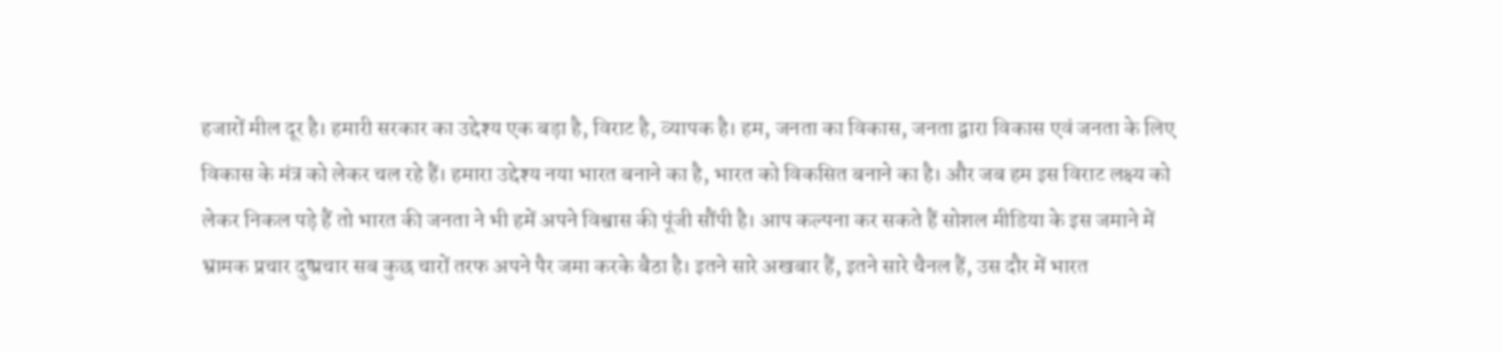हजारों मील दूर है। हमारी सरकार का उद्देश्य एक बड़ा है, विराट है, व्यापक है। हम, जनता का विकास, जनता द्वारा विकास एवं जनता के लिए विकास के मंत्र को लेकर चल रहे हैं। हमारा उद्देश्य नया भारत बनाने का है, भारत को विकसित बनाने का है। और जब हम इस विराट लक्ष्य को लेकर निकल पड़े हैं तो भारत की जनता ने भी हमें अपने विश्वास की पूंजी सौंपी है। आप कल्पना कर सकते हैं सोशल मीडिया के इस जमाने में भ्रामक प्रचार दुष्प्रचार सब कुछ चारों तरफ अपने पैर जमा करके बैठा है। इतने सारे अखबार हैं, इतने सारे चैनल हैं, उस दौर में भारत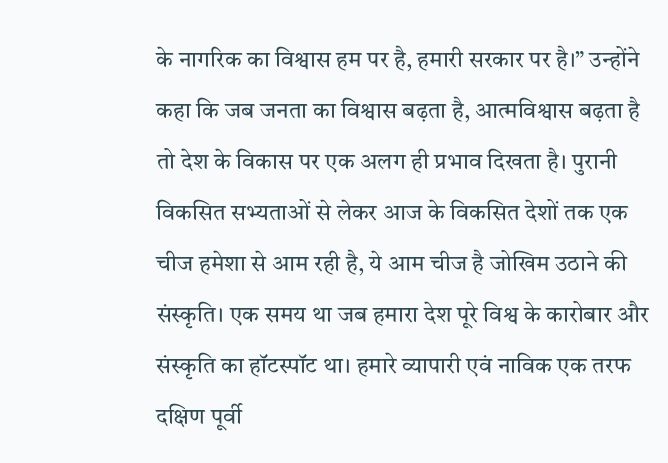के नागरिक का विश्वास हम पर है, हमारी सरकार पर है।” उन्होंने कहा कि जब जनता का विश्वास बढ़ता है, आत्मविश्वास बढ़ता है तो देश के विकास पर एक अलग ही प्रभाव दिखता है। पुरानी विकसित सभ्यताओं से लेकर आज के विकसित देशों तक एक चीज हमेशा से आम रही है, ये आम चीज है जोखिम उठाने की संस्कृति। एक समय था जब हमारा देश पूरे विश्व के कारोबार और संस्कृति का हॉटस्पॉट था। हमारे व्यापारी एवं नाविक एक तरफ दक्षिण पूर्वी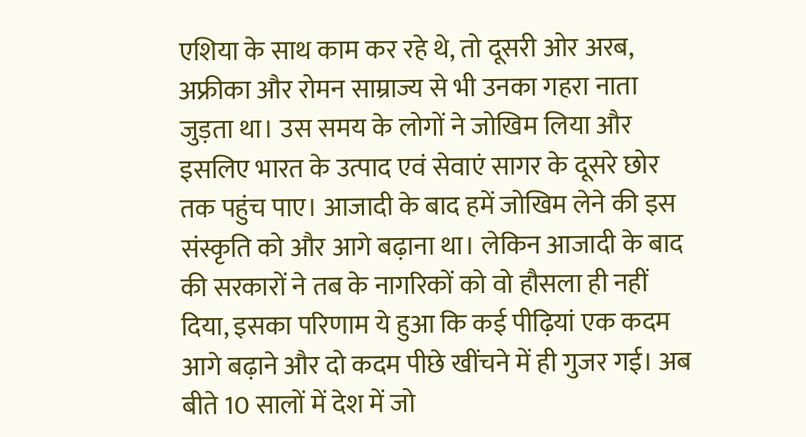एशिया के साथ काम कर रहे थे, तो दूसरी ओर अरब, अफ्रीका और रोमन साम्राज्य से भी उनका गहरा नाता जुड़ता था। उस समय के लोगों ने जोखिम लिया और इसलिए भारत के उत्पाद एवं सेवाएं सागर के दूसरे छोर तक पहुंच पाए। आजादी के बाद हमें जोखिम लेने की इस संस्कृति को और आगे बढ़ाना था। लेकिन आजादी के बाद की सरकारों ने तब के नागरिकों को वो हौसला ही नहीं दिया, इसका परिणाम ये हुआ कि कई पीढ़ियां एक कदम आगे बढ़ाने और दो कदम पीछे खींचने में ही गुजर गई। अब बीते 10 सालों में देश में जो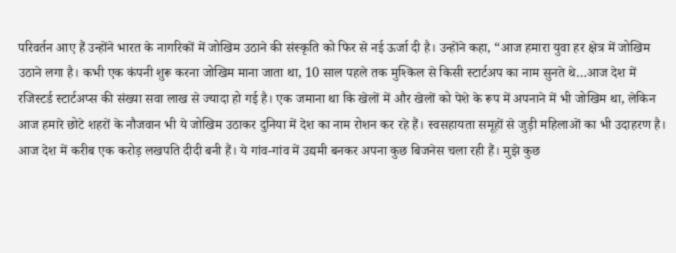परिवर्तन आए हैं उन्होंने भारत के नागरिकों में जोखिम उठाने की संस्कृति को फिर से नई ऊर्जा दी है। उन्होंने कहा, “आज हमारा युवा हर क्षेत्र में जोखिम उठाने लगा है। कभी एक कंपनी शुरू करना जोखिम माना जाता था, 10 साल पहले तक मुश्किल से किसी स्टार्टअप का नाम सुनते थे…आज देश में रजिस्टर्ड स्टार्टअप्स की संख्या सवा लाख से ज्यादा हो गई है। एक जमाना था कि खेलों में और खेलों को पेशे के रूप में अपनाने में भी जोखिम था, लेकिन आज हमारे छोटे शहरों के नौजवान भी ये जोखिम उठाकर दुनिया में देश का नाम रोशन कर रहे हैं। स्वसहायता समूहों से जुड़ी महिलाओं का भी उदाहरण है। आज देश में करीब एक करोड़ लखपति दीदी बनी हैं। ये गांव-गांव में उद्यमी बनकर अपना कुछ बिजनेस चला रही हैं। मुझे कुछ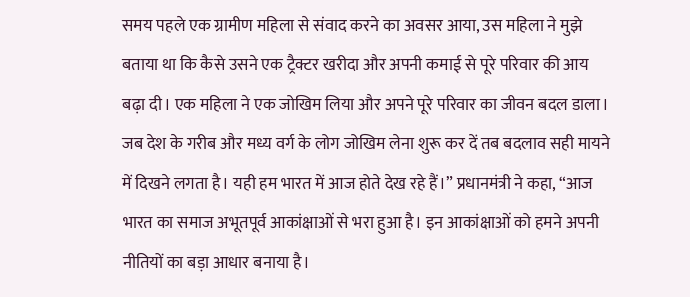समय पहले एक ग्रामीण महिला से संवाद करने का अवसर आया, उस महिला ने मुझे बताया था कि कैसे उसने एक ट्रैक्टर खरीदा और अपनी कमाई से पूरे परिवार की आय बढ़ा दी। एक महिला ने एक जोखिम लिया और अपने पूरे परिवार का जीवन बदल डाला। जब देश के गरीब और मध्य वर्ग के लोग जोखिम लेना शुरू कर दें तब बदलाव सही मायने में दिखने लगता है। यही हम भारत में आज होते देख रहे हैं।” प्रधानमंत्री ने कहा, “आज भारत का समाज अभूतपूर्व आकांक्षाओं से भरा हुआ है। इन आकांक्षाओं को हमने अपनी नीतियों का बड़ा आधार बनाया है।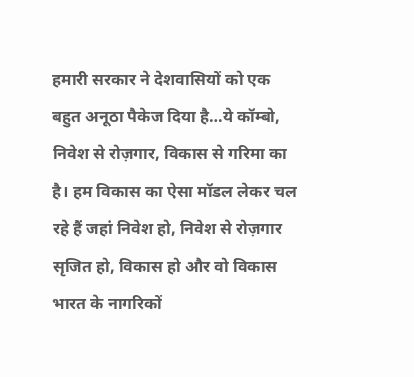हमारी सरकार ने देशवासियों को एक बहुत अनूठा पैकेज दिया है…ये कॉम्बो, निवेश से रोज़गार, विकास से गरिमा का है। हम विकास का ऐसा मॉडल लेकर चल रहे हैं जहां निवेश हो, निवेश से रोज़गार सृजित हो, विकास हो और वो विकास भारत के नागरिकों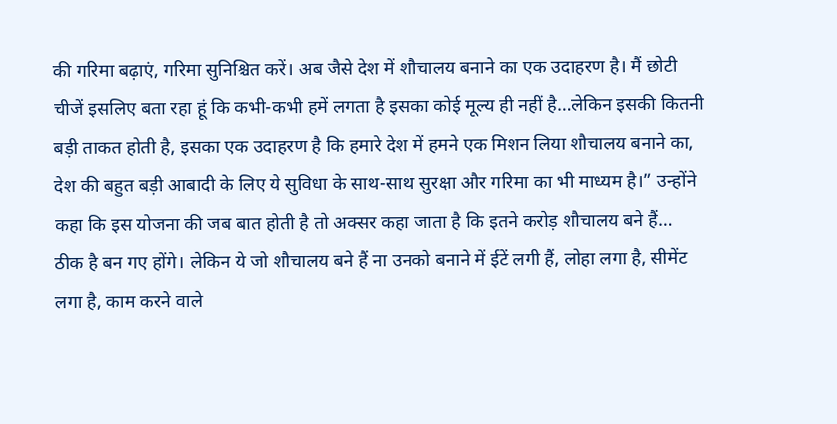की गरिमा बढ़ाएं, गरिमा सुनिश्चित करें। अब जैसे देश में शौचालय बनाने का एक उदाहरण है। मैं छोटी चीजें इसलिए बता रहा हूं कि कभी-कभी हमें लगता है इसका कोई मूल्य ही नहीं है…लेकिन इसकी कितनी बड़ी ताकत होती है, इसका एक उदाहरण है कि हमारे देश में हमने एक मिशन लिया शौचालय बनाने का, देश की बहुत बड़ी आबादी के लिए ये सुविधा के साथ-साथ सुरक्षा और गरिमा का भी माध्यम है।” उन्होंने कहा कि इस योजना की जब बात होती है तो अक्सर कहा जाता है कि इतने करोड़ शौचालय बने हैं… ठीक है बन गए होंगे। लेकिन ये जो शौचालय बने हैं ना उनको बनाने में ईटें लगी हैं, लोहा लगा है, सीमेंट लगा है, काम करने वाले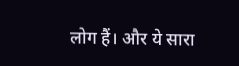लोग हैं। और ये सारा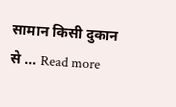सामान किसी दुकान से … Read more